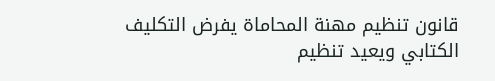قانون تنظيم مهنة المحاماة يفرض التكليف الكتابي ويعيد تنظيم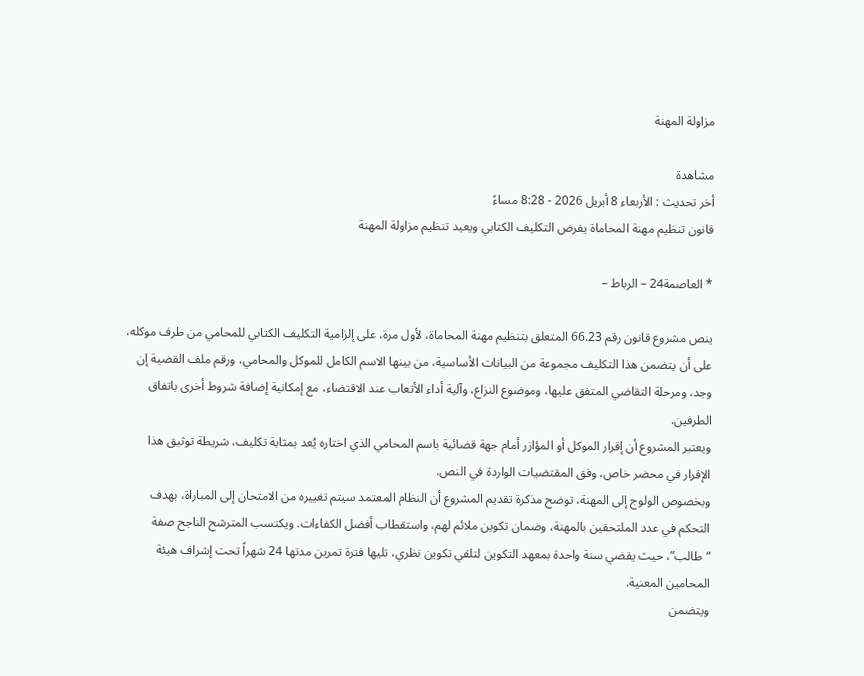مزاولة المهنة

مشاهدة
أخر تحديث : الأربعاء 8 أبريل 2026 - 8:28 مساءً
قانون تنظيم مهنة المحاماة يفرض التكليف الكتابي ويعيد تنظيم مزاولة المهنة

* العاصمة24 – الرباط –

ينص مشروع قانون رقم 66.23 المتعلق بتنظيم مهنة المحاماة، لأول مرة، على إلزامية التكليف الكتابي للمحامي من طرف موكله، على أن يتضمن هذا التكليف مجموعة من البيانات الأساسية، من بينها الاسم الكامل للموكل والمحامي، ورقم ملف القضية إن وجد، ومرحلة التقاضي المتفق عليها، وموضوع النزاع، وآلية أداء الأتعاب عند الاقتضاء، مع إمكانية إضافة شروط أخرى باتفاق الطرفين.
ويعتبر المشروع أن إقرار الموكل أو المؤازر أمام جهة قضائية باسم المحامي الذي اختاره يُعد بمثابة تكليف، شريطة توثيق هذا الإقرار في محضر خاص، وفق المقتضيات الواردة في النص.
وبخصوص الولوج إلى المهنة، توضح مذكرة تقديم المشروع أن النظام المعتمد سيتم تغييره من الامتحان إلى المباراة، بهدف التحكم في عدد الملتحقين بالمهنة، وضمان تكوين ملائم لهم، واستقطاب أفضل الكفاءات. ويكتسب المترشح الناجح صفة “طالب”، حيث يقضي سنة واحدة بمعهد التكوين لتلقي تكوين نظري، تليها فترة تمرين مدتها 24 شهراً تحت إشراف هيئة المحامين المعنية.
ويتضمن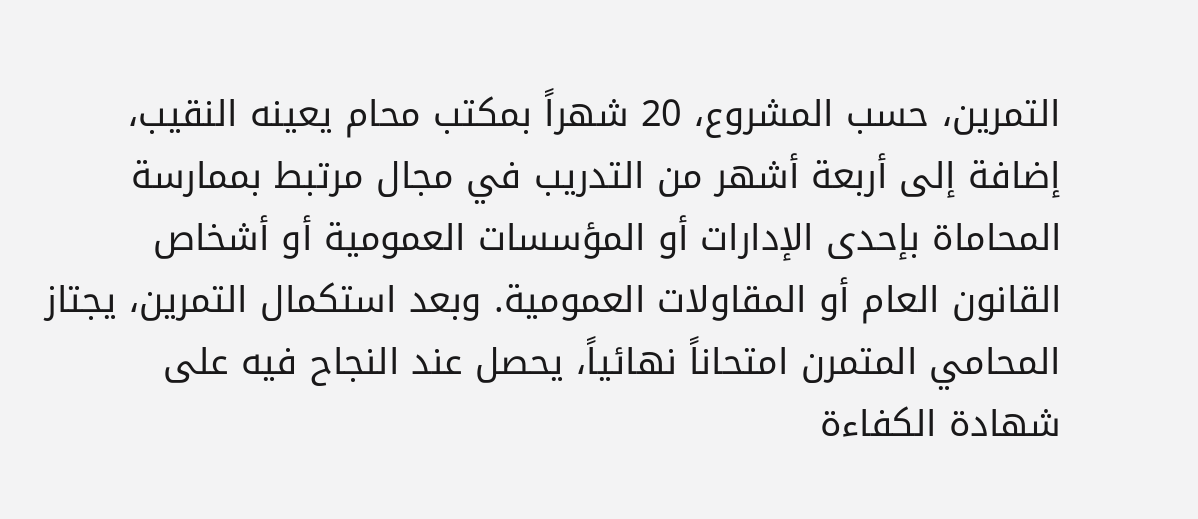التمرين، حسب المشروع، 20 شهراً بمكتب محام يعينه النقيب، إضافة إلى أربعة أشهر من التدريب في مجال مرتبط بممارسة المحاماة بإحدى الإدارات أو المؤسسات العمومية أو أشخاص القانون العام أو المقاولات العمومية. وبعد استكمال التمرين، يجتاز المحامي المتمرن امتحاناً نهائياً، يحصل عند النجاح فيه على شهادة الكفاءة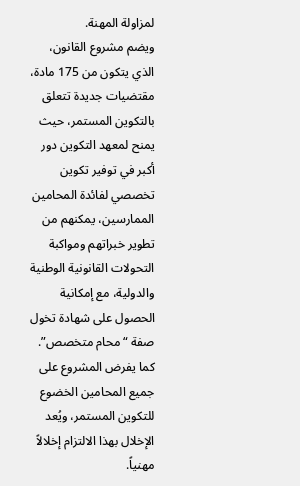لمزاولة المهنة.
ويضم مشروع القانون، الذي يتكون من 175 مادة، مقتضيات جديدة تتعلق بالتكوين المستمر، حيث يمنح لمعهد التكوين دور أكبر في توفير تكوين تخصصي لفائدة المحامين الممارسين، يمكنهم من تطوير خبراتهم ومواكبة التحولات القانونية الوطنية والدولية، مع إمكانية الحصول على شهادة تخول صفة “محام متخصص”. كما يفرض المشروع على جميع المحامين الخضوع للتكوين المستمر، ويُعد الإخلال بهذا الالتزام إخلالاً مهنياً.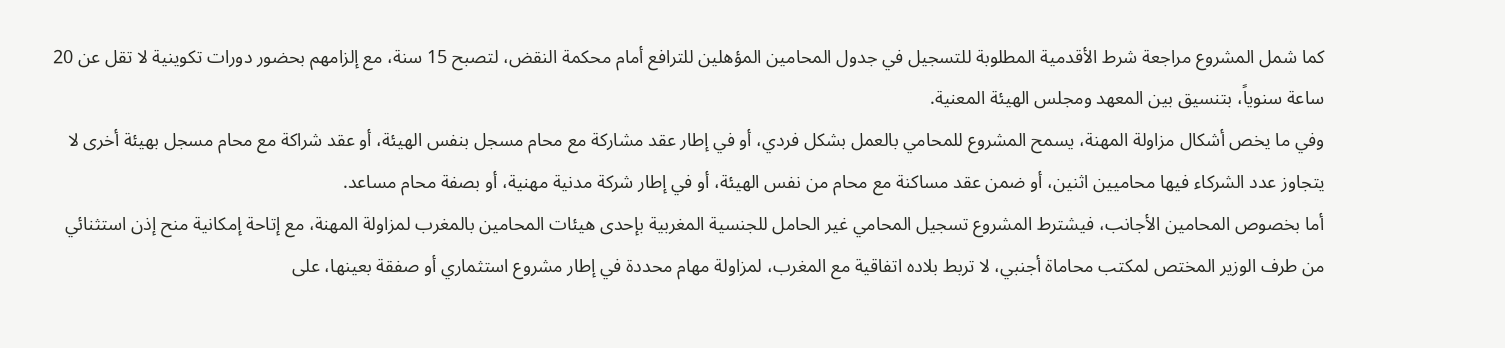كما شمل المشروع مراجعة شرط الأقدمية المطلوبة للتسجيل في جدول المحامين المؤهلين للترافع أمام محكمة النقض، لتصبح 15 سنة، مع إلزامهم بحضور دورات تكوينية لا تقل عن 20 ساعة سنوياً، بتنسيق بين المعهد ومجلس الهيئة المعنية.
وفي ما يخص أشكال مزاولة المهنة، يسمح المشروع للمحامي بالعمل بشكل فردي، أو في إطار عقد مشاركة مع محام مسجل بنفس الهيئة، أو عقد شراكة مع محام مسجل بهيئة أخرى لا يتجاوز عدد الشركاء فيها محاميين اثنين، أو ضمن عقد مساكنة مع محام من نفس الهيئة، أو في إطار شركة مدنية مهنية، أو بصفة محام مساعد.
أما بخصوص المحامين الأجانب، فيشترط المشروع تسجيل المحامي غير الحامل للجنسية المغربية بإحدى هيئات المحامين بالمغرب لمزاولة المهنة، مع إتاحة إمكانية منح إذن استثنائي من طرف الوزير المختص لمكتب محاماة أجنبي، لا تربط بلاده اتفاقية مع المغرب، لمزاولة مهام محددة في إطار مشروع استثماري أو صفقة بعينها، على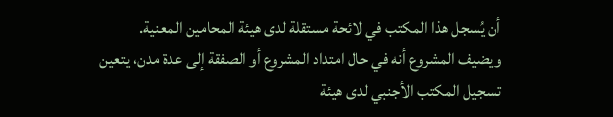أن يُسجل هذا المكتب في لائحة مستقلة لدى هيئة المحامين المعنية.
ويضيف المشروع أنه في حال امتداد المشروع أو الصفقة إلى عدة مدن، يتعين تسجيل المكتب الأجنبي لدى هيئة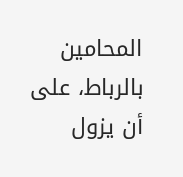المحامين بالرباط، على أن يزول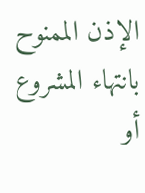الإذن الممنوح بانتهاء المشروع أو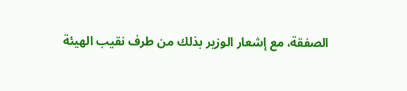الصفقة، مع إشعار الوزير بذلك من طرف نقيب الهيئة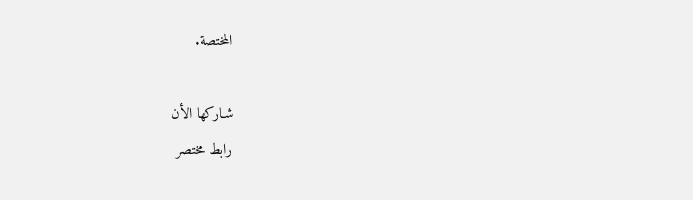المختصة.

شـاركها الأن
رابط مختصر